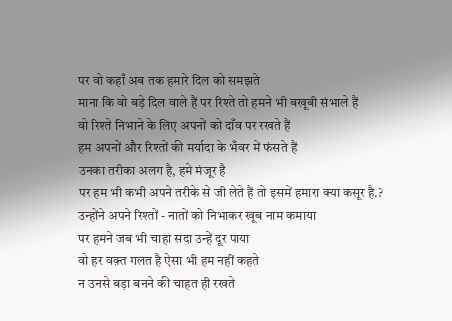पर वो कहाँ अब तक हमारे दिल को समझते
माना कि वो बड़े दिल वाले हैं पर रिश्ते तो हमने भी बखूबी संभाले हैं
वो रिश्ते निभाने के लिए अपनों को दाँव पर रखते हैं
हम अपनों और रिश्तों की मर्यादा के भँवर में फंसते हैं
उनका तरीका अलग है, हमे मंजूर है
पर हम भी कभी अपने तरीके से जी लेते हैं तो इसमें हमारा क्या कसूर है.?
उन्होंने अपने रिश्तों - नातों को निभाकर खूब नाम कमाया
पर हमने जब भी चाहा सदा उन्हें दूर पाया
वो हर वक़्त गलत है ऐसा भी हम नहीं कहते
न उनसे बड़ा बनने की चाहत ही रखते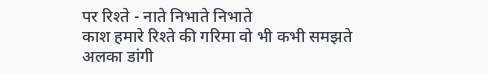पर रिश्ते - नाते निभाते निभाते
काश हमारे रिश्ते की गरिमा वो भी कभी समझते
अलका डांगी